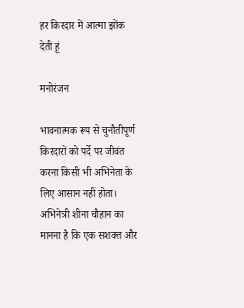हर किरदार में आत्मा झोंक देती हूं

मनोरंजन

भावनात्मक रूप से चुनौतीपूर्ण किरदारों को पर्दे पर जीवंत करना किसी भी अभिनेता के लिए आसान नहीं होता। अभिनेत्री शीना चौहान का मानना है कि एक सशक्त और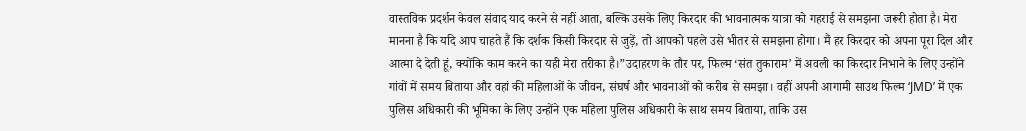वास्तविक प्रदर्शन केवल संवाद याद करने से नहीं आता, बल्कि उसके लिए किरदार की भावनात्मक यात्रा को गहराई से समझना जरूरी होता है। मेरा मानना है कि यदि आप चाहते हैं कि दर्शक किसी किरदार से जुड़ें, तो आपको पहले उसे भीतर से समझना होगा। मैं हर किरदार को अपना पूरा दिल और आत्मा दे देती हूं, क्योंकि काम करने का यही मेरा तरीका है।”उदाहरण के तौर पर, फिल्म ‘संत तुकाराम’ में अवली का किरदार निभाने के लिए उन्होंने गांवों में समय बिताया और वहां की महिलाओं के जीवन, संघर्ष और भावनाओं को करीब से समझा। वहीं अपनी आगामी साउथ फिल्म ‘JMD’ में एक पुलिस अधिकारी की भूमिका के लिए उन्होंने एक महिला पुलिस अधिकारी के साथ समय बिताया, ताकि उस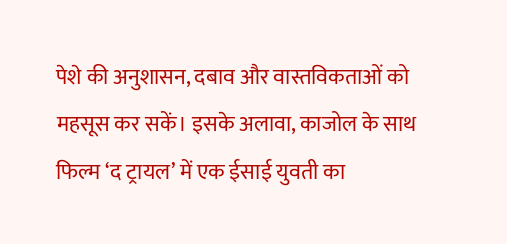पेशे की अनुशासन, दबाव और वास्तविकताओं को महसूस कर सकें। इसके अलावा, काजोल के साथ फिल्म ‘द ट्रायल’ में एक ईसाई युवती का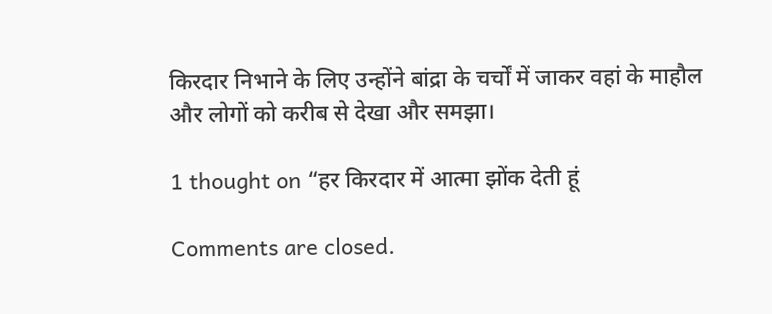किरदार निभाने के लिए उन्होंने बांद्रा के चर्चों में जाकर वहां के माहौल और लोगों को करीब से देखा और समझा।

1 thought on “हर किरदार में आत्मा झोंक देती हूं

Comments are closed.